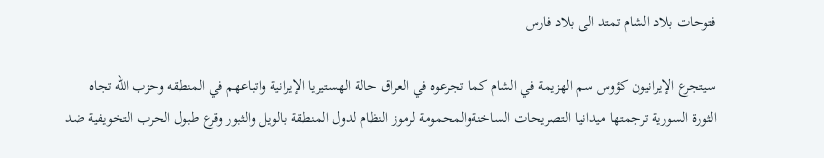فتوحات بلاد الشام تمتد الى بلاد فارس

سيتجرع الإيرانيون كؤوس سم الهزيمة في الشام كما تجرعوه في العراق حالة الهستيريا الإيرانية واتباعهم في المنطقه وحزب الله تجاه الثورة السورية ترجمتها ميدانيا التصريحات الساخنةوالمحمومة لرموز النظام لدول المنطقة بالويل والثبور وقرع طبول الحرب التخويفية ضد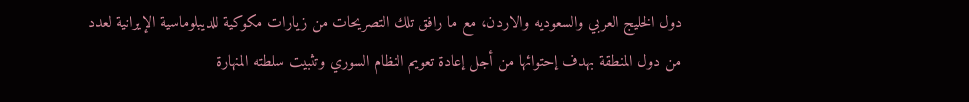دول الخليج العربي والسعوديه والاردن، مع ما رافق تلك التصريحات من زيارات مكوكية للديبلوماسية الإيرانية لعدد من دول المنطقة بهدف إحتوائها من أجل إعادة تعويم النظام السوري وتثبيت سلطته المنهارة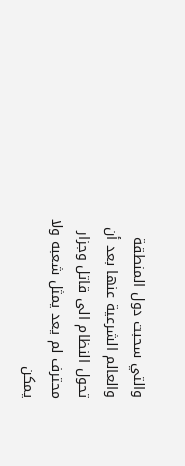والتي سحبت دول المنطقة والعالم الشرعية عنها بعد أن تحول النظام الى قاتل وجزار محترف لم يعد يمثل شعبه ولا يمكن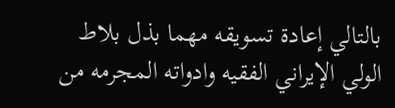بالتالي إعادة تسويقه مهما بذل بلاط الولي الإيراني الفقيه وادواته المجرمه من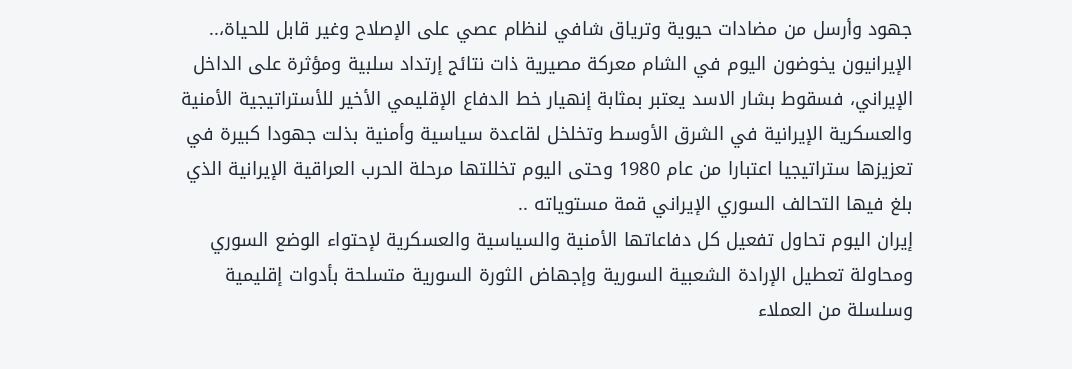جهود وأرسل من مضادات حيوية وترياق شافي لنظام عصي على الإصلاح وغير قابل للحياة،.. الإيرانيون يخوضون اليوم في الشام معركة مصيرية ذات نتائج إرتداد سلبية ومؤثرة على الداخل الإيراني، فسقوط بشار الاسد يعتبر بمثابة إنهيار خط الدفاع الإقليمي الأخير للأستراتيجية الأمنية والعسكرية الإيرانية في الشرق الأوسط وتخلخل لقاعدة سياسية وأمنية بذلت جهودا كبيرة في تعزيزها ستراتيجيا اعتبارا من عام 1980 وحتى اليوم تخللتها مرحلة الحرب العراقية الإيرانية الذي بلغ فيها التحالف السوري الإيراني قمة مستوياته ..
إيران اليوم تحاول تفعيل كل دفاعاتها الأمنية والسياسية والعسكرية لإحتواء الوضع السوري ومحاولة تعطيل الإرادة الشعبية السورية وإجهاض الثورة السورية متسلحة بأدوات إقليمية وسلسلة من العملاء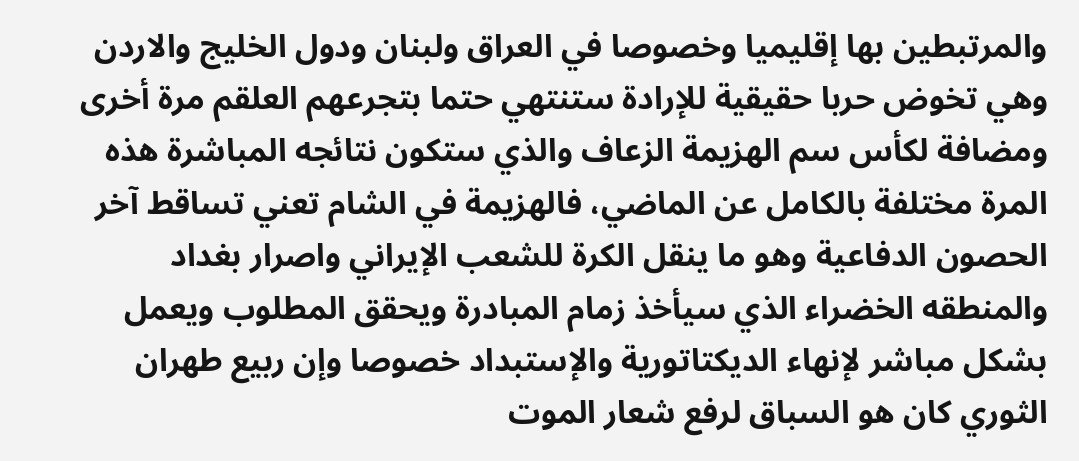والمرتبطين بها إقليميا وخصوصا في العراق ولبنان ودول الخليج والاردن وهي تخوض حربا حقيقية للإرادة ستنتهي حتما بتجرعهم العلقم مرة أخرى ومضافة لكأس سم الهزيمة الزعاف والذي ستكون نتائجه المباشرة هذه المرة مختلفة بالكامل عن الماضي، فالهزيمة في الشام تعني تساقط آخر الحصون الدفاعية وهو ما ينقل الكرة للشعب الإيراني واصرار بغداد والمنطقه الخضراء الذي سيأخذ زمام المبادرة ويحقق المطلوب ويعمل بشكل مباشر لإنهاء الديكتاتورية والإستبداد خصوصا وإن ربيع طهران الثوري كان هو السباق لرفع شعار الموت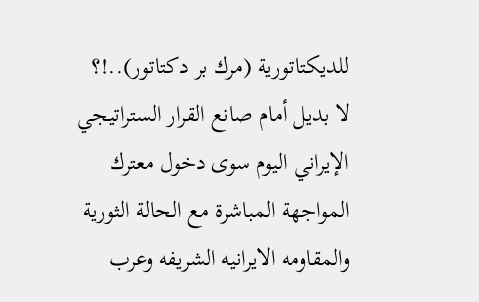للديكتاتورية (مرك بر دكتاتور)..!؟
لا بديل أمام صانع القرار الستراتيجي الإيراني اليوم سوى دخول معترك المواجهة المباشرة مع الحالة الثورية والمقاومه الايرانيه الشريفه وعرب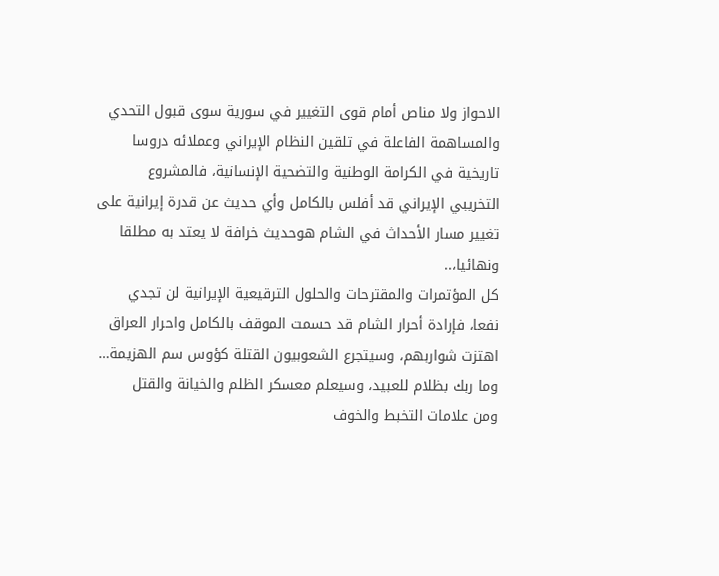الاحواز ولا مناص أمام قوى التغيير في سورية سوى قبول التحدي والمساهمة الفاعلة في تلقين النظام الإيراني وعملائه دروسا تاريخية في الكرامة الوطنية والتضحية الإنسانية، فالمشروع التخريبي الإيراني قد أفلس بالكامل وأي حديث عن قدرة إيرانية على تغيير مسار الأحداث في الشام هوحديث خرافة لا يعتد به مطلقا ونهائيا،..
كل المؤتمرات والمقترحات والحلول الترقيعية الإيرانية لن تجدي نفعا، فإرادة أحرار الشام قد حسمت الموقف بالكامل واحرار العراق اهتزت شواربهم، وسيتجرع الشعوبيون القتلة كؤوس سم الهزيمة… وما ربك بظلام للعبيد، وسيعلم معسكر الظلم والخيانة والقتل
ومن علامات التخبط والخوف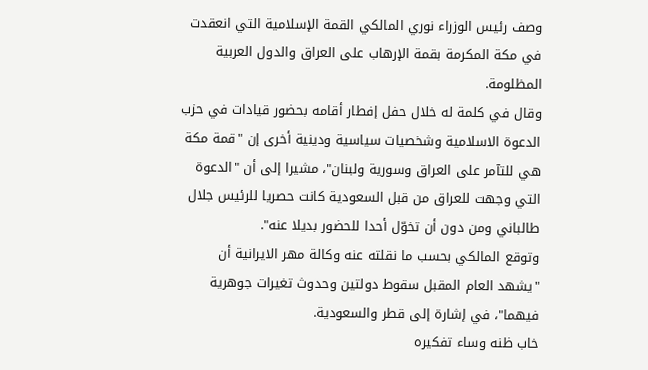وصف رئيس الوزراء نوري المالكي القمة الإسلامية التي انعقدت في مكة المكرمة بقمة الإرهاب على العراق والدول العربية المظلومة.
وقال في كلمة له خلال حفل إفطار أقامه بحضور قيادات في حزب الدعوة الاسلامية وشخصيات سياسية ودينية أخرى إن "قمة مكة هي للتآمر على العراق وسورية ولبنان"، مشيرا إلى أن "الدعوة التي وجهت للعراق من قبل السعودية كانت حصريا للرئيس جلال طالباني ومن دون أن تخوّل أحدا للحضور بديلا عنه".
وتوقع المالكي بحسب ما نقلته عنه وكالة مهر الايرانية أن "يشهد العام المقبل سقوط دولتين وحدوث تغيرات جوهرية فيهما"، في إشارة إلى قطر والسعودية.
خاب ظنه وساء تفكيره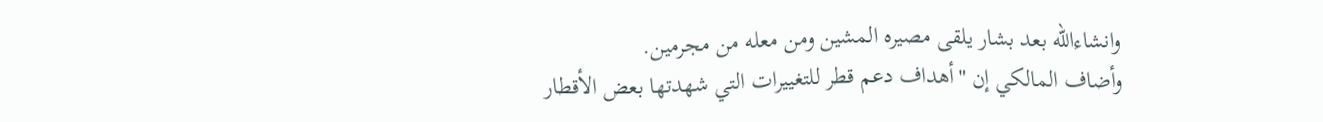وانشاءالله بعد بشار يلقى مصيره المشين ومن معله من مجرمين.
وأضاف المالكي إن "أهداف دعم قطر للتغييرات التي شهدتها بعض الأقطار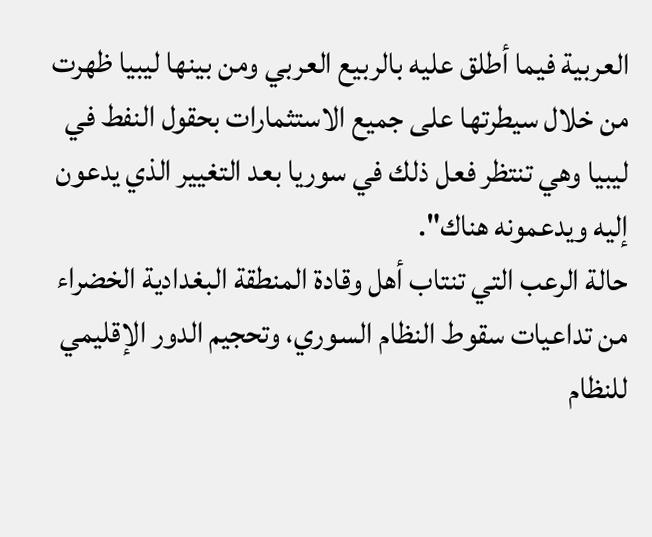العربية فيما أطلق عليه بالربيع العربي ومن بينها ليبيا ظهرت من خلال سيطرتها على جميع الاستثمارات بحقول النفط في ليبيا وهي تنتظر فعل ذلك في سوريا بعد التغيير الذي يدعون إليه ويدعمونه هناك".
حالة الرعب التي تنتاب أهل وقادة المنطقة البغدادية الخضراء من تداعيات سقوط النظام السوري، وتحجيم الدور الإقليمي للنظام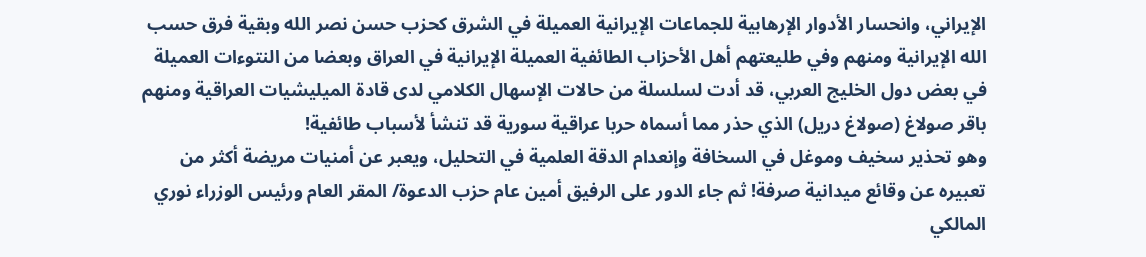الإيراني، وانحسار الأدوار الإرهابية للجماعات الإيرانية العميلة في الشرق كحزب حسن نصر الله وبقية فرق حسب الله الإيرانية ومنهم وفي طليعتهم أهل الأحزاب الطائفية العميلة الإيرانية في العراق وبعضا من النتوءات العميلة في بعض دول الخليج العربي، قد أدت لسلسلة من حالات الإسهال الكلامي لدى قادة الميليشيات العراقية ومنهم باقر صولاغ (صولاغ دريل) الذي حذر مما أسماه حربا عراقية سورية قد تنشأ لأسباب طائفية!
وهو تحذير سخيف وموغل في السخافة وإنعدام الدقة العلمية في التحليل، ويعبر عن أمنيات مريضة أكثر من تعبيره عن وقائع ميدانية صرفة! ثم جاء الدور على الرفيق أمين عام حزب الدعوة/ المقر العام ورئيس الوزراء نوري المالكي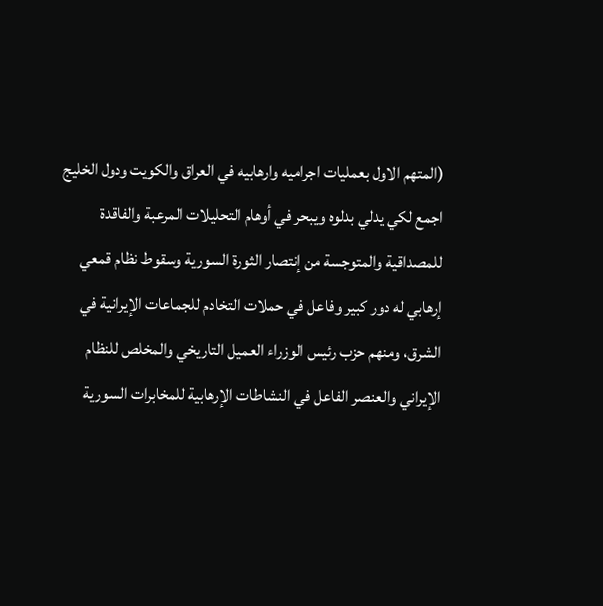(المتهم الاول بعمليات اجراميه وارهابيه في العراق والكويت ودول الخليج اجمع لكي يدلي بدلوه ويبحر في أوهام التحليلات المرعبة والفاقدة للمصداقية والمتوجسة من إنتصار الثورة السورية وسقوط نظام قمعي إرهابي له دور كبير وفاعل في حملات التخادم للجماعات الإيرانية في الشرق، ومنهم حزب رئيس الوزراء العميل التاريخي والمخلص للنظام الإيراني والعنصر الفاعل في النشاطات الإرهابية للمخابرات السورية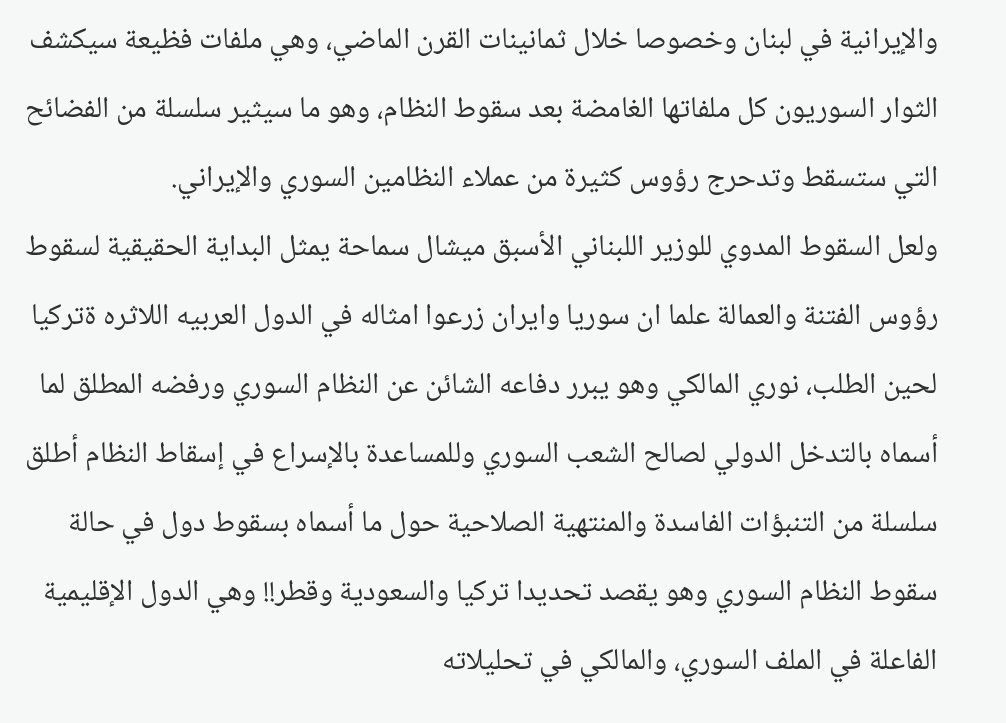والإيرانية في لبنان وخصوصا خلال ثمانينات القرن الماضي، وهي ملفات فظيعة سيكشف الثوار السوريون كل ملفاتها الغامضة بعد سقوط النظام، وهو ما سيثير سلسلة من الفضائح التي ستسقط وتدحرج رؤوس كثيرة من عملاء النظامين السوري والإيراني.
ولعل السقوط المدوي للوزير اللبناني الأسبق ميشال سماحة يمثل البداية الحقيقية لسقوط رؤوس الفتنة والعمالة علما ان سوريا وايران زرعوا امثاله في الدول العربيه اللاثره ةتركيا لحين الطلب، نوري المالكي وهو يبرر دفاعه الشائن عن النظام السوري ورفضه المطلق لما أسماه بالتدخل الدولي لصالح الشعب السوري وللمساعدة بالإسراع في إسقاط النظام أطلق سلسلة من التنبؤات الفاسدة والمنتهية الصلاحية حول ما أسماه بسقوط دول في حالة سقوط النظام السوري وهو يقصد تحديدا تركيا والسعودية وقطر!! وهي الدول الإقليمية الفاعلة في الملف السوري، والمالكي في تحليلاته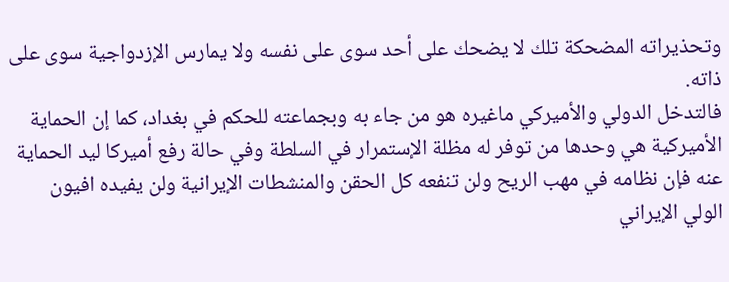وتحذيراته المضحكة تلك لا يضحك على أحد سوى على نفسه ولا يمارس الإزدواجية سوى على ذاته.
فالتدخل الدولي والأميركي ماغيره هو من جاء به وبجماعته للحكم في بغداد، كما إن الحماية الأميركية هي وحدها من توفر له مظلة الإستمرار في السلطة وفي حالة رفع أميركا ليد الحماية عنه فإن نظامه في مهب الريح ولن تنفعه كل الحقن والمنشطات الإيرانية ولن يفيده افيون الولي الإيراني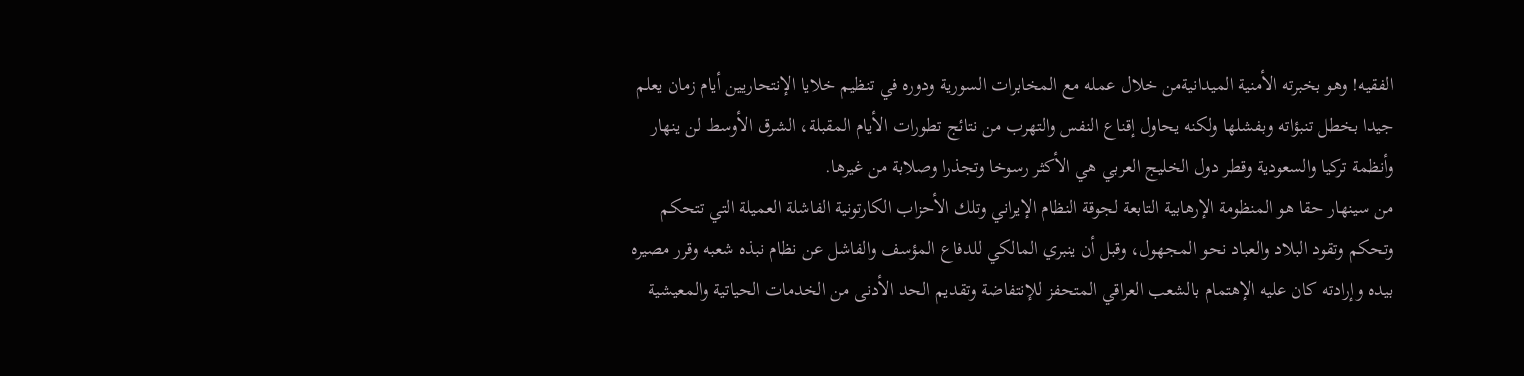الفقيه! وهو بخبرته الأمنية الميدانيةمن خلال عمله مع المخابرات السورية ودوره في تنظيم خلايا الإنتحاريين أيام زمان يعلم جيدا بخطل تنبؤاته وبفشلها ولكنه يحاول إقناع النفس والتهرب من نتائج تطورات الأيام المقبلة، الشرق الأوسط لن ينهار وأنظمة تركيا والسعودية وقطر دول الخليج العربي هي الأكثر رسوخا وتجذرا وصلابة من غيرها.
من سينهار حقا هو المنظومة الإرهابية التابعة لجوقة النظام الإيراني وتلك الأحزاب الكارتونية الفاشلة العميلة التي تتحكم وتحكم وتقود البلاد والعباد نحو المجهول، وقبل أن ينبري المالكي للدفاع المؤسف والفاشل عن نظام نبذه شعبه وقرر مصيره بيده وإرادته كان عليه الإهتمام بالشعب العراقي المتحفز للإنتفاضة وتقديم الحد الأدنى من الخدمات الحياتية والمعيشية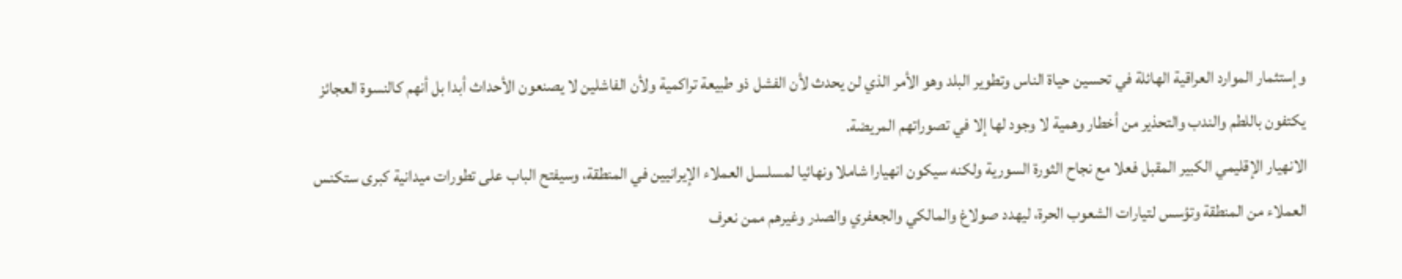وإستثمار الموارد العراقية الهائلة في تحسين حياة الناس وتطوير البلد وهو الأمر الذي لن يحدث لأن الفشل ذو طبيعة تراكمية ولأن الفاشلين لا يصنعون الأحداث أبدا بل أنهم كالنسوة العجائز يكتفون باللطم والندب والتحذير من أخطار وهمية لا وجود لها إلا في تصوراتهم المريضة.
الانهيار الإقليمي الكبير المقبل فعلا مع نجاح الثورة السورية ولكنه سيكون انهيارا شاملا ونهائيا لمسلسل العملاء الإيرانيين في المنطقة، وسيفتح الباب على تطورات ميدانية كبرى ستكنس العملاء من المنطقة وتؤسس لتيارات الشعوب الحرة، ليهدد صولاغ والمالكي والجعفري والصدر وغيرهم ممن نعرف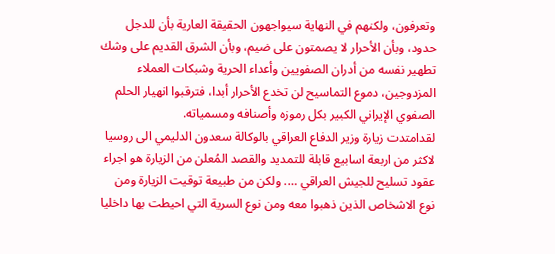وتعرفون، ولكنهم في النهاية سيواجهون الحقيقة العارية بأن للدجل حدود، وبأن الأحرار لا يصمتون على ضيم، وبأن الشرق القديم على وشك تطهير نفسه من أدران الصفويين وأعداء الحرية وشبكات العملاء المزدوجين، دموع التماسيح لن تخدع الأحرار أبدا، فترقبوا انهيار الحلم الصفوي الإيراني الكبير بكل رموزه وأصنافه ومسمياته.
لقدامتدت زيارة وزير الدفاع العراقي بالوكالة سعدون الدليمي الى روسيا لاكثر من اربعة اسابيع قابلة للتمديد والقصد المُعلن من الزيارة هو اجراء عقود تسليح للجيش العراقي …. ولكن من طبيعة توقيت الزيارة ومن نوع الاشخاص الذين ذهبوا معه ومن نوع السرية التي احيطت بها داخليا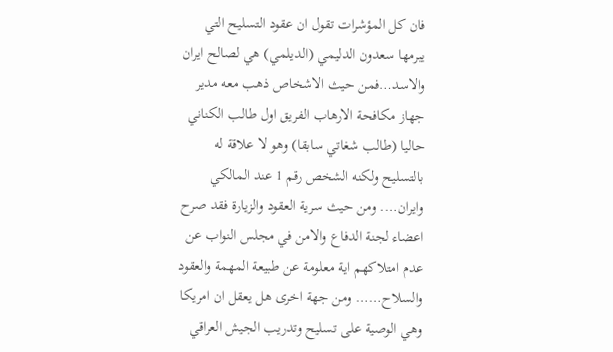فان كل المؤشرات تقول ان عقود التسليح التي يبرمها سعدون الدليمي (الديلمي) هي لصالح ايران والاسد…فمن حيث الاشخاص ذهب معه مدير جهاز مكافحة الارهاب الفريق اول طالب الكناني حاليا (طالب شغاتي سابقا) وهو لا علاقة له بالتسليح ولكنه الشخص رقم 1 عند المالكي وايران…. ومن حيث سرية العقود والزيارة فقد صرح اعضاء لجنة الدفاع والامن في مجلس النواب عن عدم امتلاكهم اية معلومة عن طبيعة المهمة والعقود والسلاح…… ومن جهة اخرى هل يعقل ان امريكا وهي الوصية على تسليح وتدريب الجيش العراقي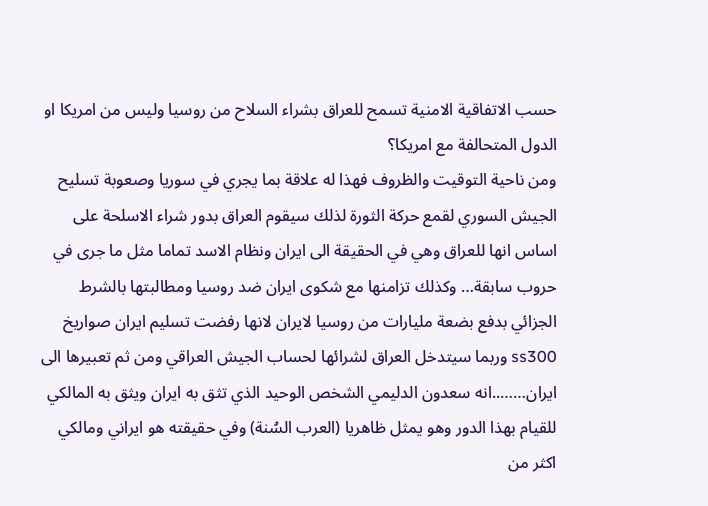حسب الاتفاقية الامنية تسمح للعراق بشراء السلاح من روسيا وليس من امريكا او الدول المتحالفة مع امريكا؟
ومن ناحية التوقيت والظروف فهذا له علاقة بما يجري في سوريا وصعوبة تسليح الجيش السوري لقمع حركة الثورة لذلك سيقوم العراق بدور شراء الاسلحة على اساس انها للعراق وهي في الحقيقة الى ايران ونظام الاسد تماما مثل ما جرى في حروب سابقة… وكذلك تزامنها مع شكوى ايران ضد روسيا ومطالبتها بالشرط الجزائي بدفع بضعة مليارات من روسيا لايران لانها رفضت تسليم ايران صواريخ ss300 وربما سيتدخل العراق لشرائها لحساب الجيش العراقي ومن ثم تعبيرها الى ايران……..انه سعدون الدليمي الشخص الوحيد الذي تثق به ايران ويثق به المالكي للقيام بهذا الدور وهو يمثل ظاهريا (العرب السُنة) وفي حقيقته هو ايراني ومالكي اكثر من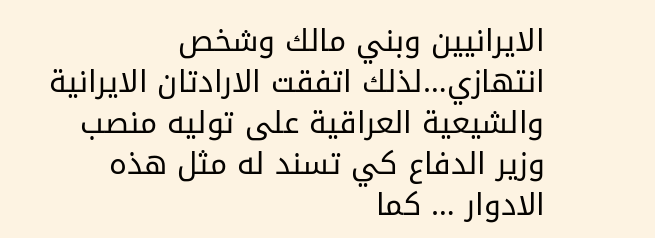الايرانيين وبني مالك وشخص انتهازي…لذلك اتفقت الارادتان الايرانية والشيعية العراقية على توليه منصب وزير الدفاع كي تسند له مثل هذه الادوار … كما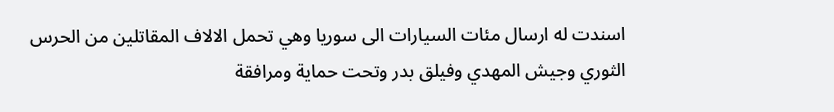اسندت له ارسال مئات السيارات الى سوريا وهي تحمل الالاف المقاتلين من الحرس الثوري وجيش المهدي وفيلق بدر وتحت حماية ومرافقة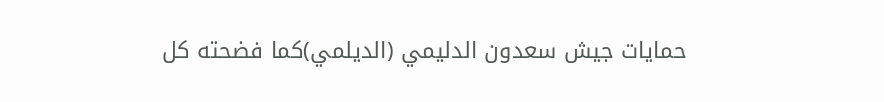حمايات جيش سعدون الدليمي (الديلمي)كما فضحته كل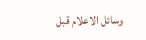وسائل الاعلام قبل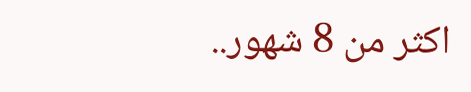اكثر من 8 شهور..